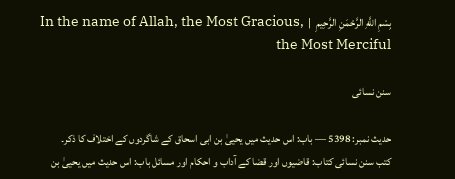بِسْمِ اللَّهِ الرَّحْمَنِ الرَّحِيمِ  |  In the name of Allah, the Most Gracious, the Most Merciful

سنن نسائی

حدیث نمبر: 5398 — باب: اس حدیث میں یحییٰ بن ابی اسحاق کے شاگردوں کے اختلاف کا ذکر۔
کتب سنن نسائی کتاب: قاضیوں اور قضا کے آداب و احکام اور مسائل باب: اس حدیث میں یحییٰ بن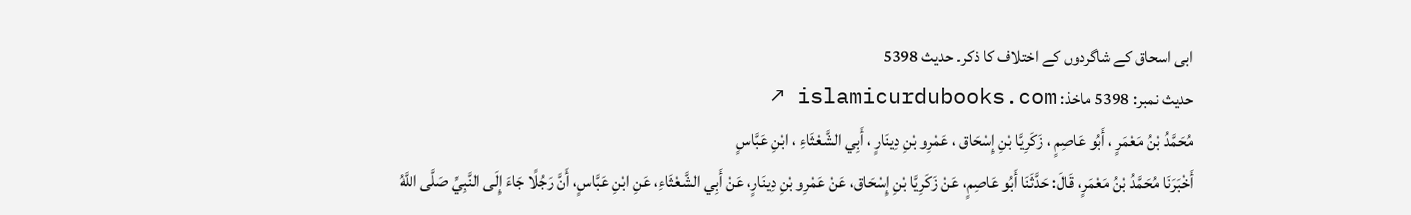ابی اسحاق کے شاگردوں کے اختلاف کا ذکر۔ حدیث 5398
حدیث نمبر: 5398 ماخذ: islamicurdubooks.com ↗
مُحَمَّدُ بْنُ مَعْمَرٍ ، أَبُو عَاصِمٍ ، زَكَرِيَّا بْنِ إِسْحَاق ، عَمْرِو بْنِ دِينَارٍ ، أَبِي الشَّعْثَاءِ ، ابْنِ عَبَّاسٍ
أَخْبَرَنَا مُحَمَّدُ بْنُ مَعْمَرٍ، قَالَ: حَدَّثَنَا أَبُو عَاصِمٍ، عَنْ زَكَرِيَّا بْنِ إِسْحَاق، عَنْ عَمْرِو بْنِ دِينَارٍ، عَنْ أَبِي الشَّعْثَاءِ، عَنِ ابْنِ عَبَّاسٍ، أَنَّ رَجُلًا جَاءَ إِلَى النَّبِيِّ صَلَّى اللَّهُ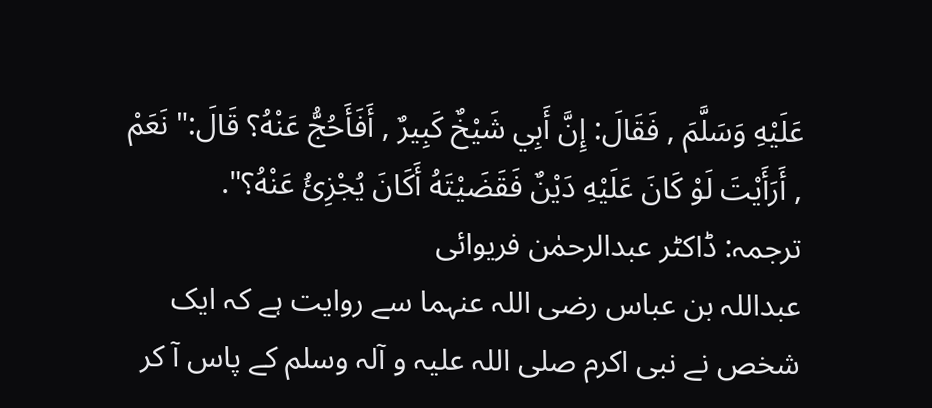عَلَيْهِ وَسَلَّمَ , فَقَالَ: إِنَّ أَبِي شَيْخٌ كَبِيرٌ , أَفَأَحُجُّ عَنْهُ؟ قَالَ:" نَعَمْ , أَرَأَيْتَ لَوْ كَانَ عَلَيْهِ دَيْنٌ فَقَضَيْتَهُ أَكَانَ يُجْزِئُ عَنْهُ؟".
ترجمہ: ڈاکٹر عبدالرحمٰن فریوائی
عبداللہ بن عباس رضی اللہ عنہما سے روایت ہے کہ ایک شخص نے نبی اکرم صلی اللہ علیہ و آلہ وسلم کے پاس آ کر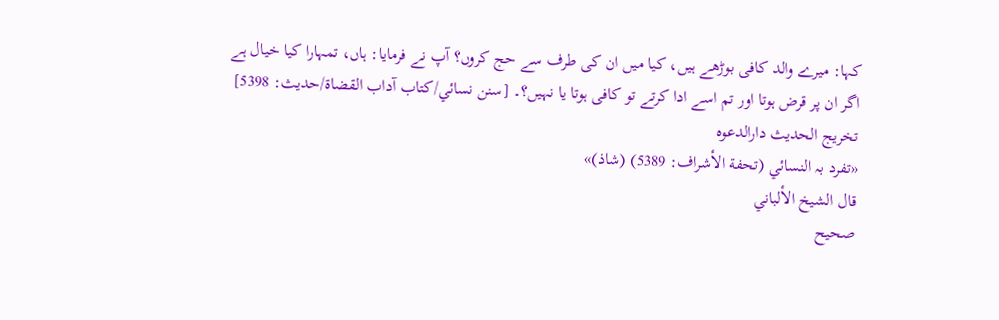کہا: میرے والد کافی بوڑھے ہیں، کیا میں ان کی طرف سے حج کروں؟ آپ نے فرمایا: ہاں، تمہارا کیا خیال ہے اگر ان پر قرض ہوتا اور تم اسے ادا کرتے تو کافی ہوتا یا نہیں؟۔ [سنن نسائي/كتاب آداب القضاة/حدیث: 5398]
تخریج الحدیث دارالدعوہ
«تفرد بہ النسائي (تحفة الأشراف: 5389) (شاذ)»
قال الشيخ الألباني
صحيح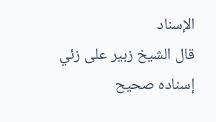الإسناد
قال الشيخ زبير على زئي
إسناده صحيح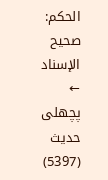الحكم: صحيح الإسناد
← پچھلی حدیث (5397)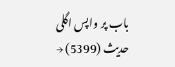باب پر واپس اگلی حدیث (5399) →